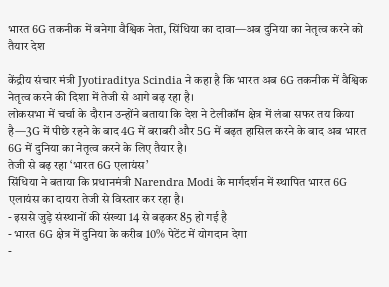भारत 6G तकनीक में बनेगा वैश्विक नेता, सिंधिया का दावा—अब दुनिया का नेतृत्व करने को तैयार देश

केंद्रीय संचार मंत्री Jyotiraditya Scindia ने कहा है कि भारत अब 6G तकनीक में वैश्विक नेतृत्व करने की दिशा में तेजी से आगे बढ़ रहा है।
लोकसभा में चर्चा के दौरान उन्होंने बताया कि देश ने टेलीकॉम क्षेत्र में लंबा सफर तय किया है—3G में पीछे रहने के बाद 4G में बराबरी और 5G में बढ़त हासिल करने के बाद अब भारत 6G में दुनिया का नेतृत्व करने के लिए तैयार है।
तेजी से बढ़ रहा ‘भारत 6G एलायंस’
सिंधिया ने बताया कि प्रधानमंत्री Narendra Modi के मार्गदर्शन में स्थापित भारत 6G एलायंस का दायरा तेजी से विस्तार कर रहा है।
- इससे जुड़े संस्थानों की संख्या 14 से बढ़कर 85 हो गई है
- भारत 6G क्षेत्र में दुनिया के करीब 10% पेटेंट में योगदान देगा
-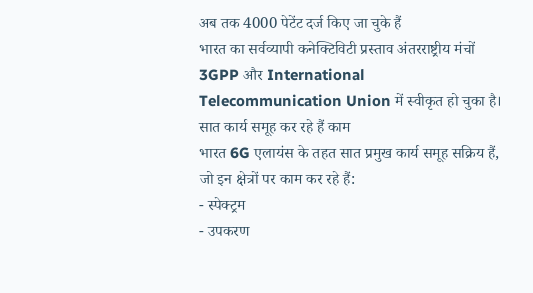अब तक 4000 पेटेंट दर्ज किए जा चुके हैं
भारत का सर्वव्यापी कनेक्टिविटी प्रस्ताव अंतरराष्ट्रीय मंचों 3GPP और International Telecommunication Union में स्वीकृत हो चुका है।
सात कार्य समूह कर रहे हैं काम
भारत 6G एलायंस के तहत सात प्रमुख कार्य समूह सक्रिय हैं, जो इन क्षेत्रों पर काम कर रहे हैं:
- स्पेक्ट्रम
- उपकरण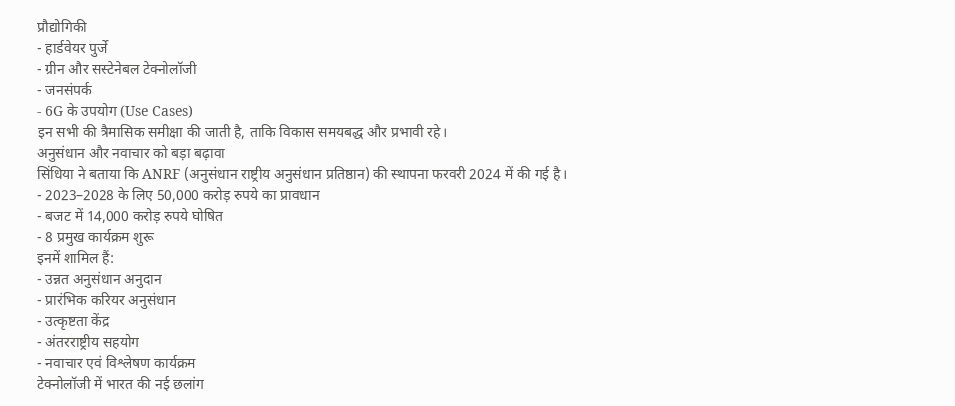प्रौद्योगिकी
- हार्डवेयर पुर्जे
- ग्रीन और सस्टेनेबल टेक्नोलॉजी
- जनसंपर्क
- 6G के उपयोग (Use Cases)
इन सभी की त्रैमासिक समीक्षा की जाती है, ताकि विकास समयबद्ध और प्रभावी रहे।
अनुसंधान और नवाचार को बड़ा बढ़ावा
सिंधिया ने बताया कि ANRF (अनुसंधान राष्ट्रीय अनुसंधान प्रतिष्ठान) की स्थापना फरवरी 2024 में की गई है।
- 2023–2028 के लिए 50,000 करोड़ रुपये का प्रावधान
- बजट में 14,000 करोड़ रुपये घोषित
- 8 प्रमुख कार्यक्रम शुरू
इनमें शामिल हैं:
- उन्नत अनुसंधान अनुदान
- प्रारंभिक करियर अनुसंधान
- उत्कृष्टता केंद्र
- अंतरराष्ट्रीय सहयोग
- नवाचार एवं विश्लेषण कार्यक्रम
टेक्नोलॉजी में भारत की नई छलांग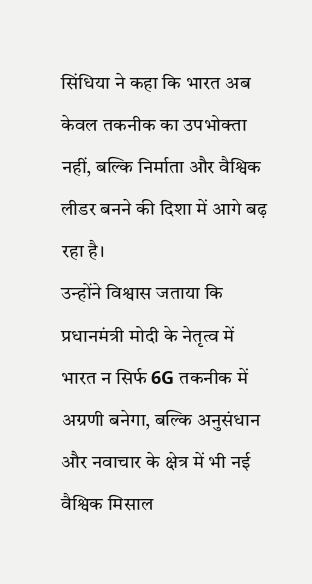सिंधिया ने कहा कि भारत अब केवल तकनीक का उपभोक्ता नहीं, बल्कि निर्माता और वैश्विक लीडर बनने की दिशा में आगे बढ़ रहा है।
उन्होंने विश्वास जताया कि प्रधानमंत्री मोदी के नेतृत्व में भारत न सिर्फ 6G तकनीक में अग्रणी बनेगा, बल्कि अनुसंधान और नवाचार के क्षेत्र में भी नई वैश्विक मिसाल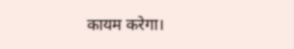कायम करेगा।